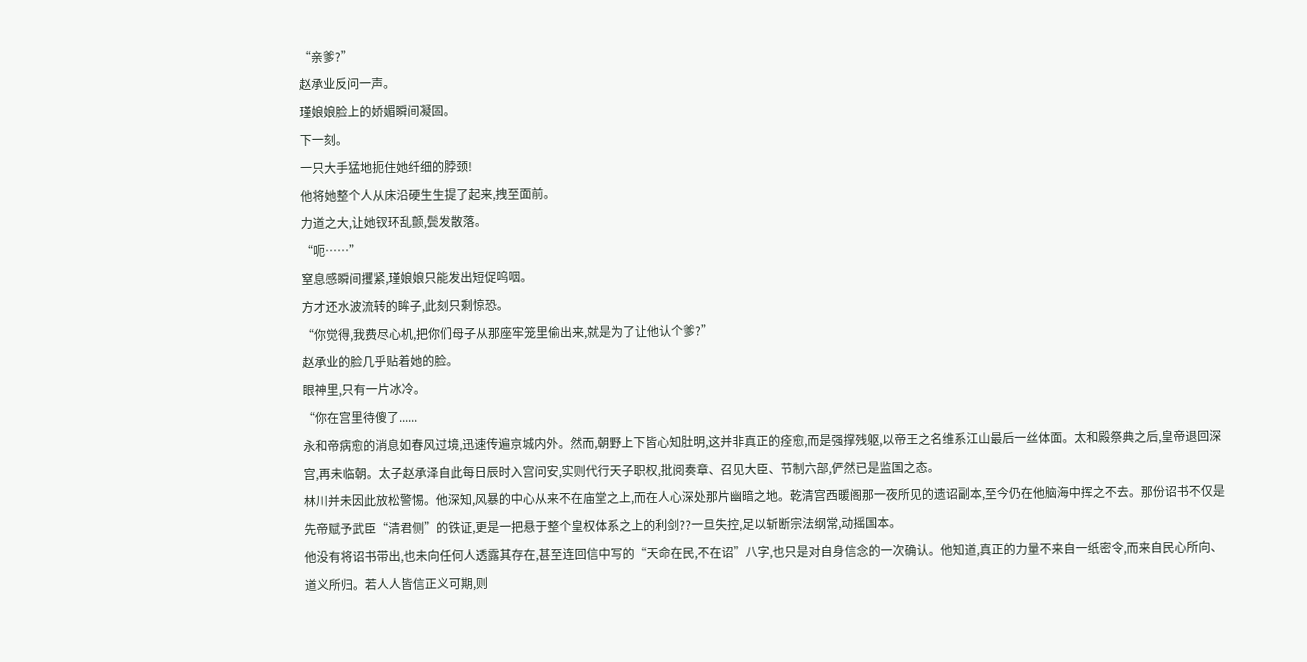“亲爹?”
赵承业反问一声。
瑾娘娘脸上的娇媚瞬间凝固。
下一刻。
一只大手猛地扼住她纤细的脖颈!
他将她整个人从床沿硬生生提了起来,拽至面前。
力道之大,让她钗环乱颤,鬓发散落。
“呃……”
窒息感瞬间攫紧,瑾娘娘只能发出短促呜咽。
方才还水波流转的眸子,此刻只剩惊恐。
“你觉得,我费尽心机,把你们母子从那座牢笼里偷出来,就是为了让他认个爹?”
赵承业的脸几乎贴着她的脸。
眼神里,只有一片冰冷。
“你在宫里待傻了......
永和帝病愈的消息如春风过境,迅速传遍京城内外。然而,朝野上下皆心知肚明,这并非真正的痊愈,而是强撑残躯,以帝王之名维系江山最后一丝体面。太和殿祭典之后,皇帝退回深宫,再未临朝。太子赵承泽自此每日辰时入宫问安,实则代行天子职权,批阅奏章、召见大臣、节制六部,俨然已是监国之态。
林川并未因此放松警惕。他深知,风暴的中心从来不在庙堂之上,而在人心深处那片幽暗之地。乾清宫西暖阁那一夜所见的遗诏副本,至今仍在他脑海中挥之不去。那份诏书不仅是先帝赋予武臣“清君侧”的铁证,更是一把悬于整个皇权体系之上的利剑??一旦失控,足以斩断宗法纲常,动摇国本。
他没有将诏书带出,也未向任何人透露其存在,甚至连回信中写的“天命在民,不在诏”八字,也只是对自身信念的一次确认。他知道,真正的力量不来自一纸密令,而来自民心所向、道义所归。若人人皆信正义可期,则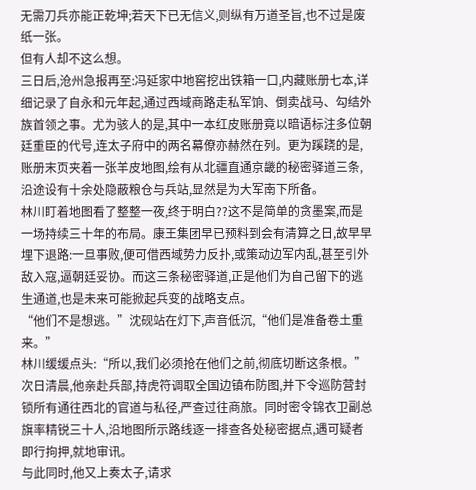无需刀兵亦能正乾坤;若天下已无信义,则纵有万道圣旨,也不过是废纸一张。
但有人却不这么想。
三日后,沧州急报再至:冯延家中地窖挖出铁箱一口,内藏账册七本,详细记录了自永和元年起,通过西域商路走私军饷、倒卖战马、勾结外族首领之事。尤为骇人的是,其中一本红皮账册竟以暗语标注多位朝廷重臣的代号,连太子府中的两名幕僚亦赫然在列。更为蹊跷的是,账册末页夹着一张羊皮地图,绘有从北疆直通京畿的秘密驿道三条,沿途设有十余处隐蔽粮仓与兵站,显然是为大军南下所备。
林川盯着地图看了整整一夜,终于明白??这不是简单的贪墨案,而是一场持续三十年的布局。康王集团早已预料到会有清算之日,故早早埋下退路:一旦事败,便可借西域势力反扑,或策动边军内乱,甚至引外敌入寇,逼朝廷妥协。而这三条秘密驿道,正是他们为自己留下的逃生通道,也是未来可能掀起兵变的战略支点。
“他们不是想逃。”沈砚站在灯下,声音低沉,“他们是准备卷土重来。”
林川缓缓点头:“所以,我们必须抢在他们之前,彻底切断这条根。”
次日清晨,他亲赴兵部,持虎符调取全国边镇布防图,并下令巡防营封锁所有通往西北的官道与私径,严查过往商旅。同时密令锦衣卫副总旗率精锐三十人,沿地图所示路线逐一排查各处秘密据点,遇可疑者即行拘押,就地审讯。
与此同时,他又上奏太子,请求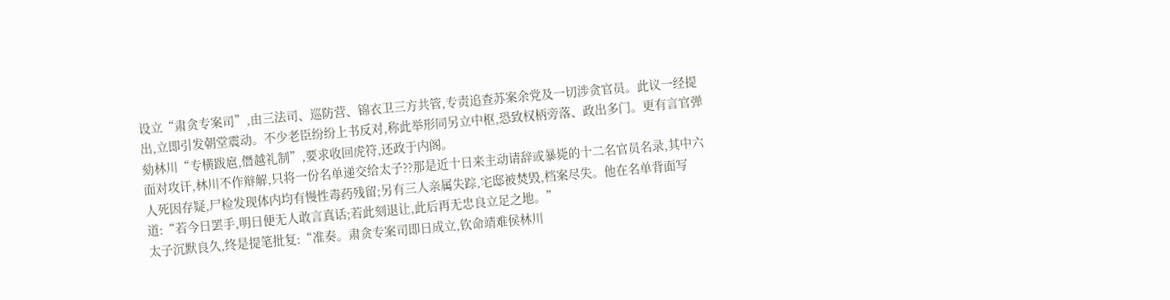设立“肃贪专案司”,由三法司、巡防营、锦衣卫三方共管,专责追查苏案余党及一切涉贪官员。此议一经提出,立即引发朝堂震动。不少老臣纷纷上书反对,称此举形同另立中枢,恐致权柄旁落、政出多门。更有言官弹劾林川“专横跋扈,僭越礼制”,要求收回虎符,还政于内阁。
面对攻讦,林川不作辩解,只将一份名单递交给太子??那是近十日来主动请辞或暴毙的十二名官员名录,其中六人死因存疑,尸检发现体内均有慢性毒药残留;另有三人亲属失踪,宅邸被焚毁,档案尽失。他在名单背面写道:“若今日罢手,明日便无人敢言真话;若此刻退让,此后再无忠良立足之地。”
太子沉默良久,终是提笔批复:“准奏。肃贪专案司即日成立,钦命靖难侯林川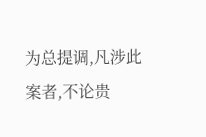为总提调,凡涉此案者,不论贵